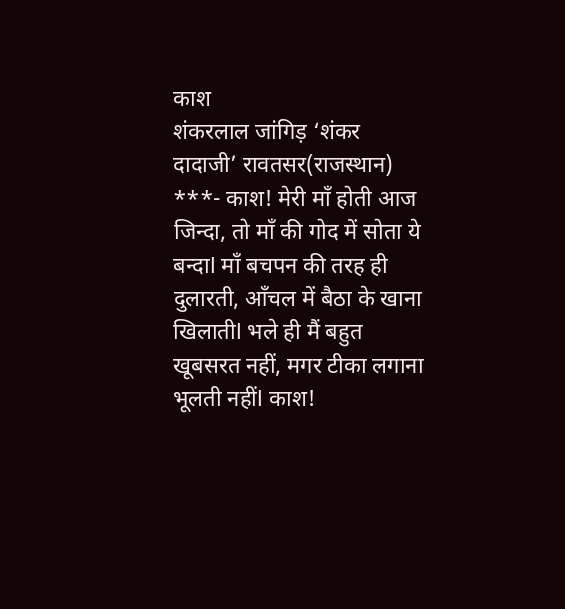काश
शंकरलाल जांगिड़ ‘शंकर दादाजी’ रावतसर(राजस्थान) ***- काश! मेरी माँ होती आज जिन्दा, तो माँ की गोद में सोता ये बन्दाl माँ बचपन की तरह ही दुलारती, आँचल में बैठा के खाना खिलातीl भले ही मैं बहुत खूबसरत नहीं, मगर टीका लगाना भूलती नहींl काश!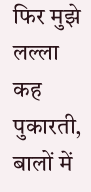फिर मुझे लल्ला कह पुकारती, बालों में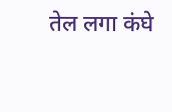तेल लगा कंघे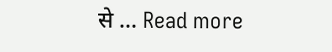से … Read more